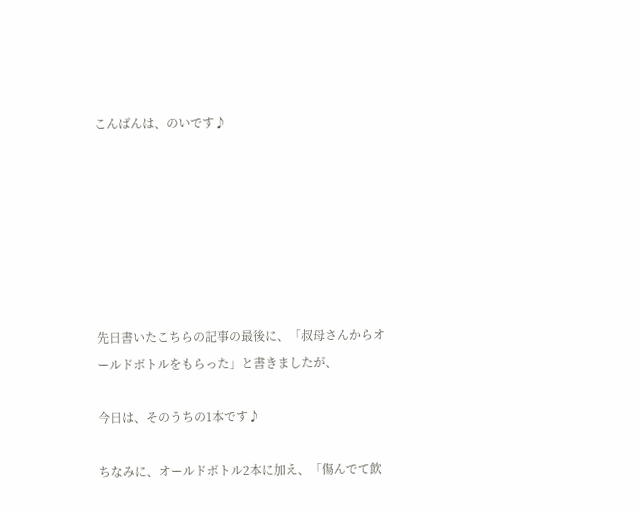こんばんは、のいです♪







先日書いたこちらの記事の最後に、「叔母さんからオールドボトルをもらった」と書きましたが、

今日は、そのうちの1本です♪

ちなみに、オールドボトル2本に加え、「傷んでて飲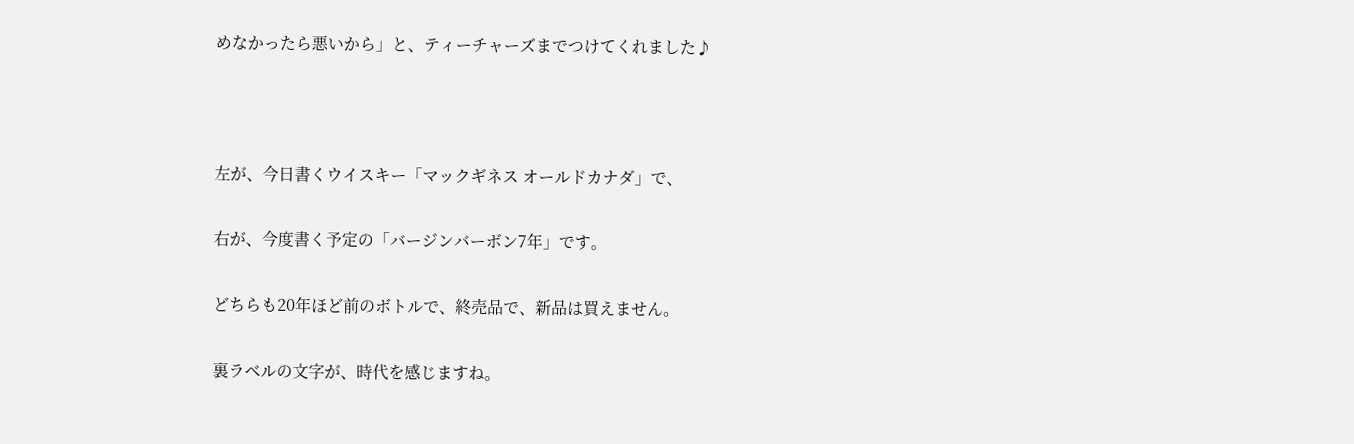めなかったら悪いから」と、ティーチャーズまでつけてくれました♪



左が、今日書くウイスキー「マックギネス オールドカナダ」で、

右が、今度書く予定の「バージンバーボン7年」です。

どちらも20年ほど前のボトルで、終売品で、新品は買えません。

裏ラベルの文字が、時代を感じますね。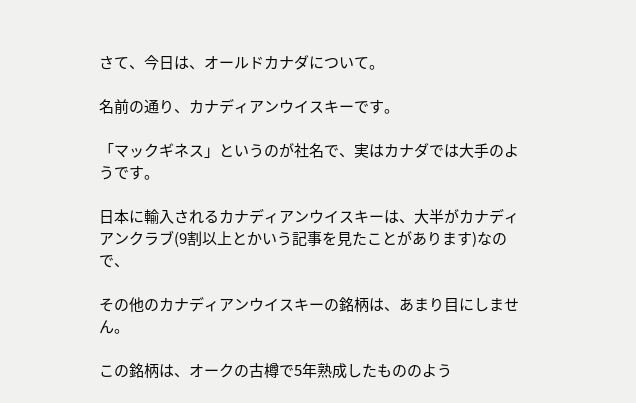さて、今日は、オールドカナダについて。

名前の通り、カナディアンウイスキーです。

「マックギネス」というのが社名で、実はカナダでは大手のようです。

日本に輸入されるカナディアンウイスキーは、大半がカナディアンクラブ(9割以上とかいう記事を見たことがあります)なので、

その他のカナディアンウイスキーの銘柄は、あまり目にしません。

この銘柄は、オークの古樽で5年熟成したもののよう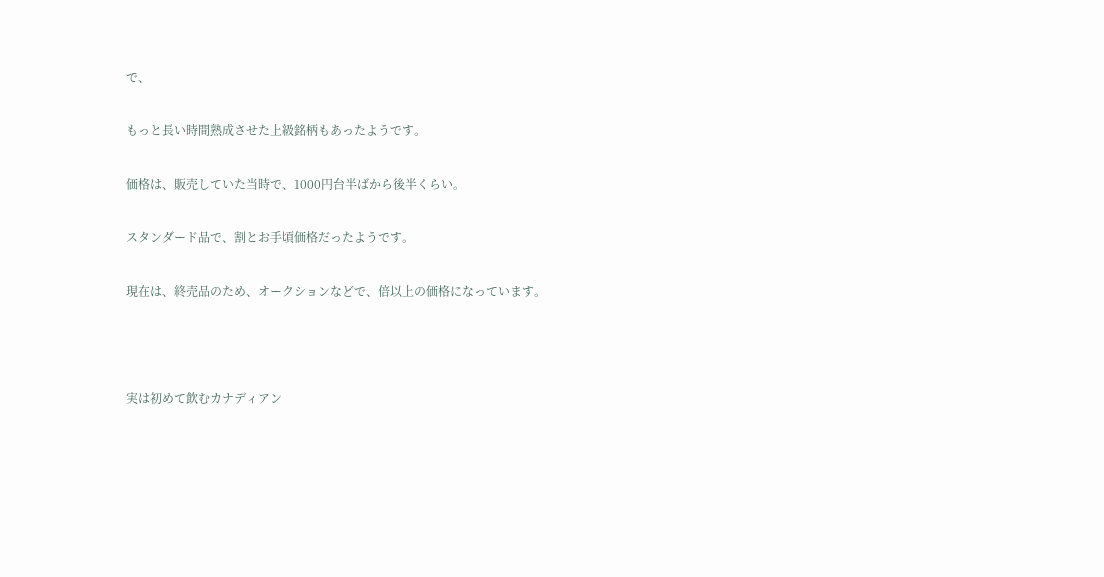で、

もっと長い時間熟成させた上級銘柄もあったようです。

価格は、販売していた当時で、1000円台半ばから後半くらい。

スタンダード品で、割とお手頃価格だったようです。

現在は、終売品のため、オークションなどで、倍以上の価格になっています。



実は初めて飲むカナディアン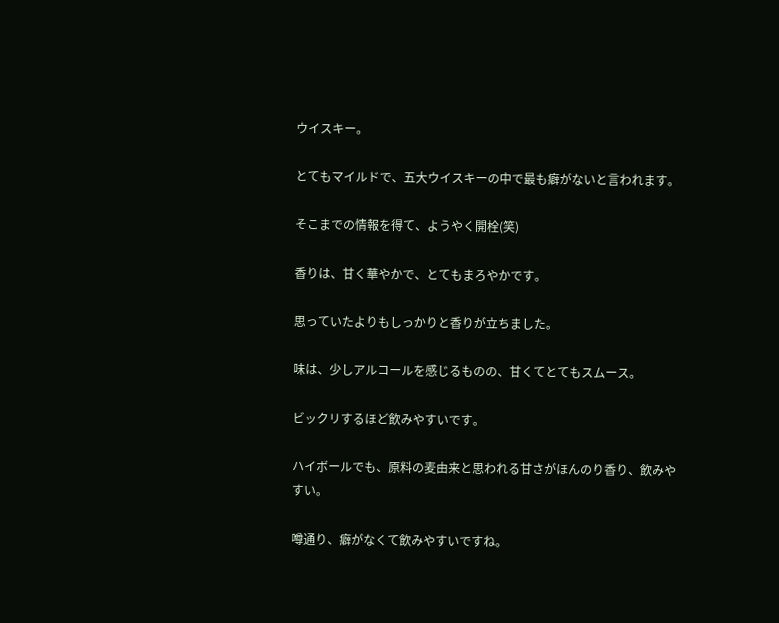ウイスキー。

とてもマイルドで、五大ウイスキーの中で最も癖がないと言われます。

そこまでの情報を得て、ようやく開栓(笑)

香りは、甘く華やかで、とてもまろやかです。

思っていたよりもしっかりと香りが立ちました。

味は、少しアルコールを感じるものの、甘くてとてもスムース。

ビックリするほど飲みやすいです。

ハイボールでも、原料の麦由来と思われる甘さがほんのり香り、飲みやすい。

噂通り、癖がなくて飲みやすいですね。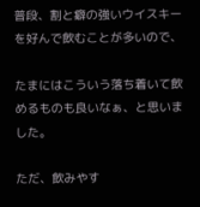普段、割と癖の強いウイスキーを好んで飲むことが多いので、

たまにはこういう落ち着いて飲めるものも良いなぁ、と思いました。

ただ、飲みやす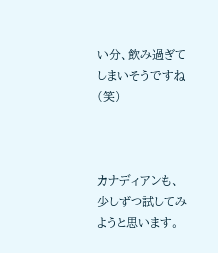い分、飲み過ぎてしまいそうですね(笑)



カナディアンも、少しずつ試してみようと思います。